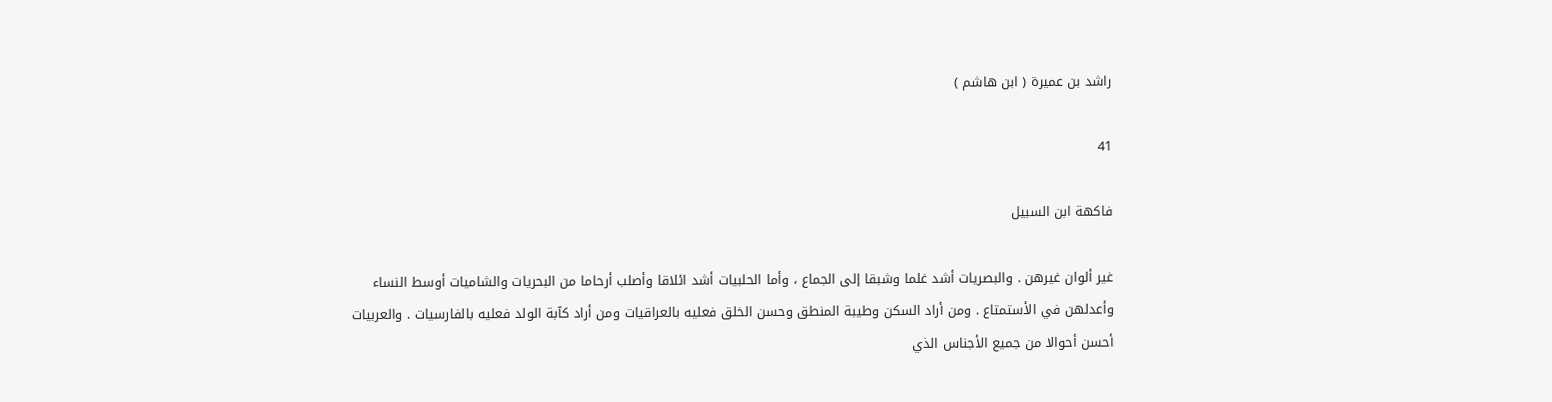راشد بن عميرة ( ابن هاشم )

41

فاكهة ابن السبيل

غير ألوان غيرهن . والبصريات أشد غلما وشبقا إلى الجماع ، وأما الحلبيات أشد ائلاقا وأصلب أرحاما من البحريات والشاميات أوسط النساء وأعدلهن في الأستمتاع . ومن أراد السكن وطيبة المنطق وحسن الخلق فعليه بالعراقيات ومن أراد كآبة الولد فعليه بالفارسيات . والعربيات أحسن أحوالا من جميع الأجناس الذي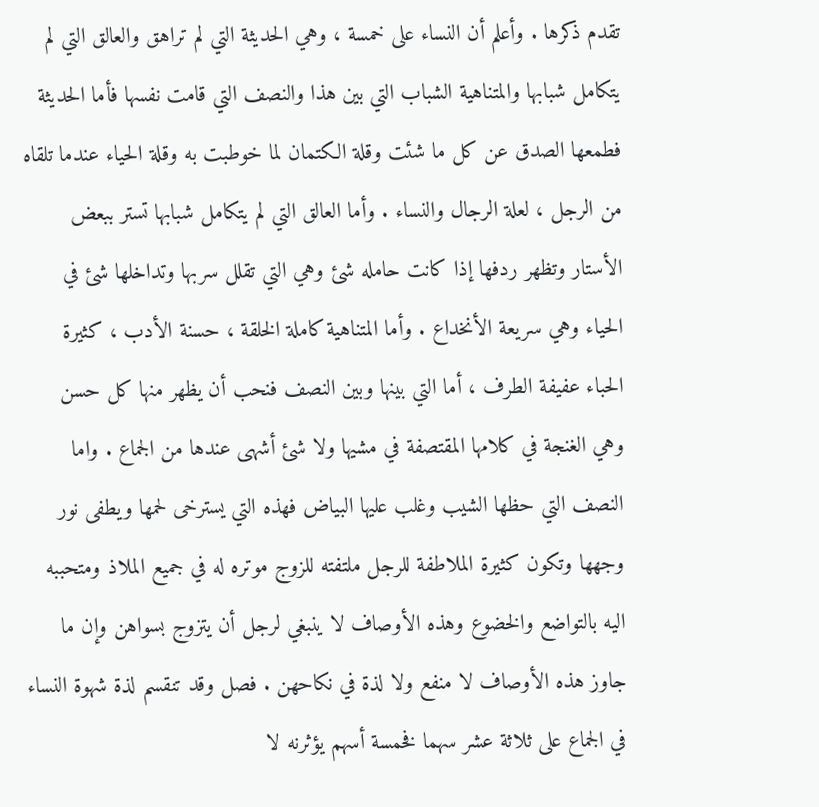تقدم ذكرها . وأعلم أن النساء على خمسة ، وهي الحديثة التي لم تراهق والعالق التي لم يتكامل شبابها والمتناهية الشباب التي بين هذا والنصف التي قامت نفسها فأما الحديثة فطمعها الصدق عن كل ما شئت وقلة الكتمان لما خوطبت به وقلة الحياء عندما تلقاه من الرجل ، لعلة الرجال والنساء . وأما العالق التي لم يتكامل شبابها تستر ببعض الأستار وتظهر ردفها إذا كانت حامله شئ وهي التي تقلل سربها وتداخلها شئ في الحياء وهي سريعة الأنخداع . وأما المتناهية كاملة الخلقة ، حسنة الأدب ، كثيرة الحباء عفيفة الطرف ، أما التي بينها وبين النصف فنحب أن يظهر منها كل حسن وهي الغنجة في كلامها المقتصفة في مشيها ولا شئ أشهى عندها من الجماع . واما النصف التي حظها الشيب وغلب عليها البياض فهذه التي يسترخى لحمها ويطفى نور وجهها وتكون كثيرة الملاطفة للرجل ملتفته للزوج موتره له في جميع الملاذ ومتحببه اليه بالتواضع والخضوع وهذه الأوصاف لا ينبغي لرجل أن يتزوج بسواهن وإن ما جاوز هذه الأوصاف لا منفع ولا لذة في نكاحهن . فصل وقد تنقسم لذة شهوة النساء في الجماع على ثلاثة عشر سهما فخمسة أسهم يؤثرنه لا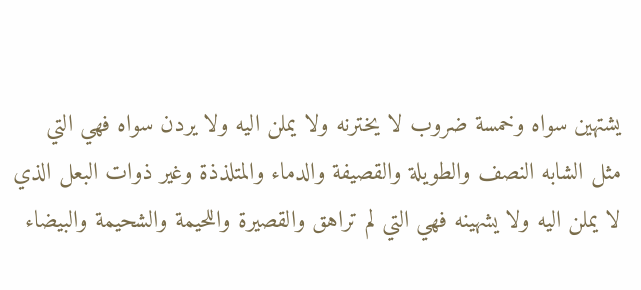يشتهين سواه وخمسة ضروب لا يخترنه ولا يملن اليه ولا يردن سواه فهي التي مثل الشابه النصف والطويلة والقصيفة والدماء والمتلذذة وغير ذوات البعل الذي لا يملن اليه ولا يشهينه فهي التي لم تراهق والقصيرة واللحيمة والشحيمة والبيضاء